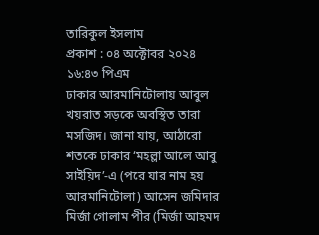তারিকুল ইসলাম
প্রকাশ : ০৪ অক্টোবর ২০২৪ ১৬:৪৩ পিএম
ঢাকার আরমানিটোলায় আবুল খয়রাত সড়কে অবস্থিত তারা মসজিদ। জানা যায়, আঠারো শতকে ঢাকার ‘মহল্লা আলে আবু সাইয়িদ’-এ (পরে যার নাম হয় আরমানিটোলা) আসেন জমিদার মির্জা গোলাম পীর (মির্জা আহমদ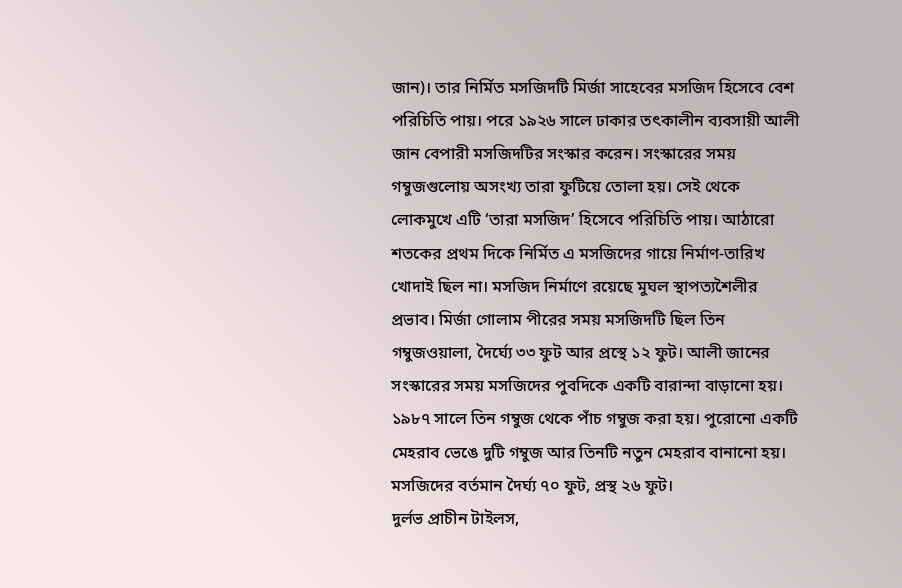জান)। তার নির্মিত মসজিদটি মির্জা সাহেবের মসজিদ হিসেবে বেশ পরিচিতি পায়। পরে ১৯২৬ সালে ঢাকার তৎকালীন ব্যবসায়ী আলী জান বেপারী মসজিদটির সংস্কার করেন। সংস্কারের সময় গম্বুজগুলোয় অসংখ্য তারা ফুটিয়ে তোলা হয়। সেই থেকে লোকমুখে এটি ‘তারা মসজিদ’ হিসেবে পরিচিতি পায়। আঠারো শতকের প্রথম দিকে নির্মিত এ মসজিদের গায়ে নির্মাণ-তারিখ খোদাই ছিল না। মসজিদ নির্মাণে রয়েছে মুঘল স্থাপত্যশৈলীর প্রভাব। মির্জা গোলাম পীরের সময় মসজিদটি ছিল তিন গম্বুজওয়ালা, দৈর্ঘ্যে ৩৩ ফুট আর প্রস্থে ১২ ফুট। আলী জানের সংস্কারের সময় মসজিদের পুবদিকে একটি বারান্দা বাড়ানো হয়। ১৯৮৭ সালে তিন গম্বুজ থেকে পাঁচ গম্বুজ করা হয়। পুরোনো একটি মেহরাব ভেঙে দুটি গম্বুজ আর তিনটি নতুন মেহরাব বানানো হয়। মসজিদের বর্তমান দৈর্ঘ্য ৭০ ফুট, প্রস্থ ২৬ ফুট।
দুর্লভ প্রাচীন টাইলস,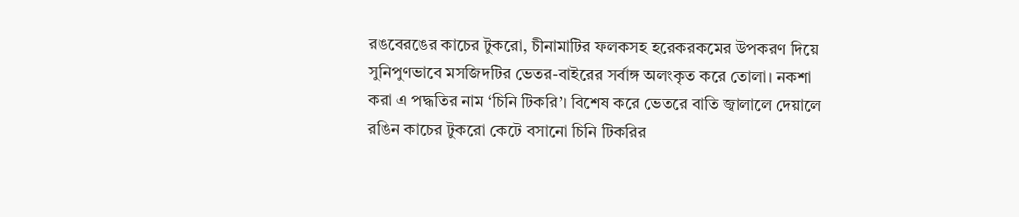রঙবেরঙের কাচের টুকরো, চীনামাটির ফলকসহ হরেকরকমের উপকরণ দিয়ে সুনিপুণভাবে মসজিদটির ভেতর-বাইরের সর্বাঙ্গ অলংকৃত করে তোলা। নকশা করা এ পদ্ধতির নাম ‘চিনি টিকরি’। বিশেষ করে ভেতরে বাতি জ্বালালে দেয়ালে রঙিন কাচের টুকরো কেটে বসানো চিনি টিকরির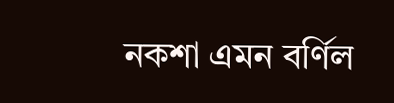নকশা এমন বর্ণিল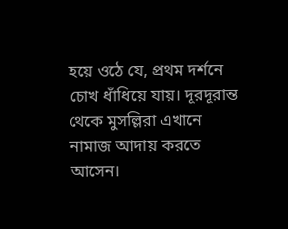হয়ে ওঠে যে, প্রথম দর্শনে চোখ ধাঁধিয়ে যায়। দূরদূরান্ত থেকে মুসল্লিরা এখানে নামাজ আদায় করতে আসেন।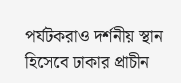পর্যটকরাও দর্শনীয় স্থান হিসেবে ঢাকার প্রাচীন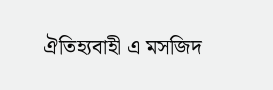ঐতিহ্যবাহী এ মসজিদ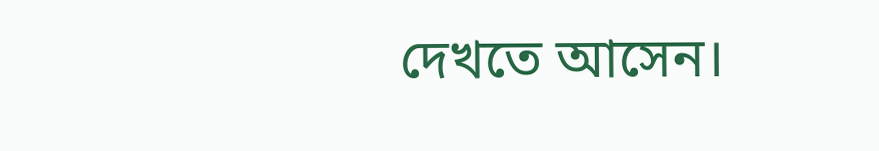দেখতে আসেন।